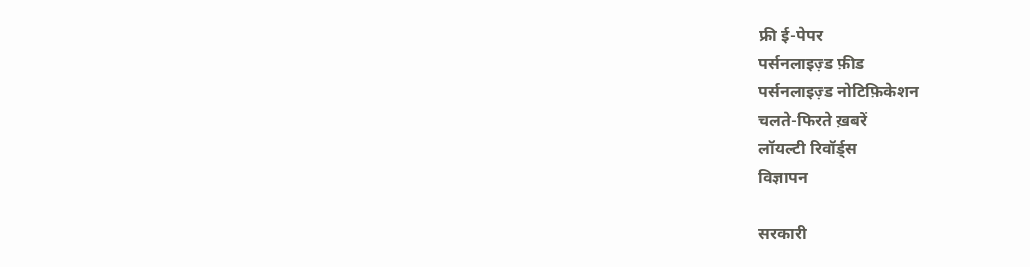फ्री ई-पेपर
पर्सनलाइज़्ड फ़ीड
पर्सनलाइज़्ड नोटिफ़िकेशन
चलते-फिरते ख़बरें
लॉयल्टी रिवॉर्ड्स
विज्ञापन

सरकारी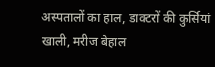अस्पतालों का हाल, डाक्टरों की कुर्सियां खाली, मरीज बेहाल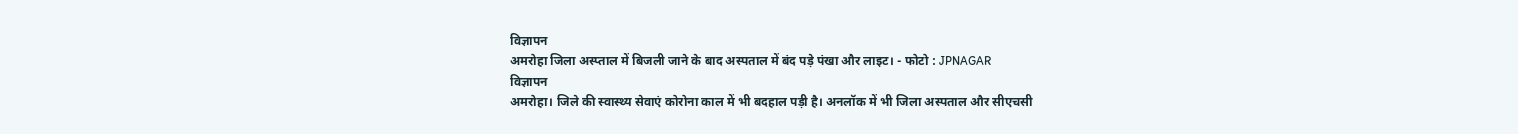विज्ञापन
अमरोहा जिला अस्प्ताल में बिजली जाने के बाद अस्पताल में बंद पड़े पंखा और लाइट। - फोटो : JPNAGAR
विज्ञापन
अमरोहा। जिले की स्वास्थ्य सेवाएं कोरोना काल में भी बदहाल पड़ी है। अनलॉक में भी जिला अस्पताल और सीएचसी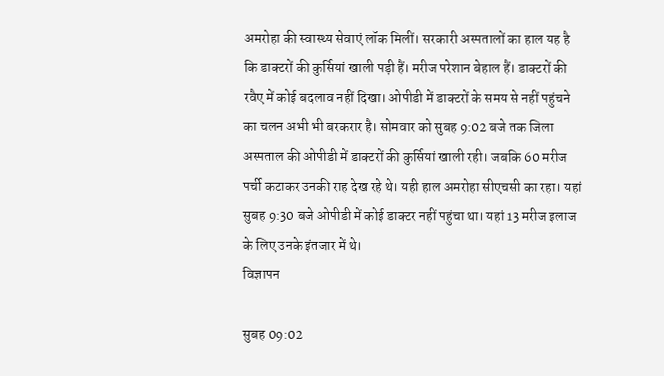अमरोहा की स्वास्थ्य सेवाएं लॉक मिलीं। सरकारी अस्पतालों का हाल यह है कि डाक्टरों की कुर्सियां खाली पड़ी हैं। मरीज परेशान बेहाल हैं। डाक्टरों की रवैए में कोई बदलाव नहीं दिखा। ओपीडी में डाक्टरों के समय से नहीं पहुंचने का चलन अभी भी बरकरार है। सोमवार को सुबह 9:02 बजे तक जिला अस्पताल की ओपीडी में डाक्टरों की कुर्सियां खाली रही। जबकि 60 मरीज पर्ची कटाकर उनकी राह देख रहे थे। यही हाल अमरोहा सीएचसी का रहा। यहां सुबह 9:30 बजे ओपीडी में कोई डाक्टर नहीं पहुंचा था। यहां 13 मरीज इलाज के लिए उनके इंतजार में थे।
विज्ञापन

सुबह 09:02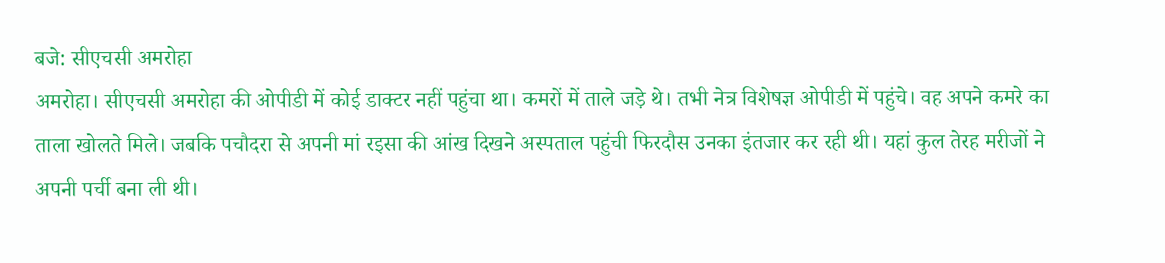बजे: सीएचसी अमरोहा
अमरोहा। सीएचसी अमरोहा की ओपीडी में कोई डाक्टर नहीं पहुंचा था। कमरों में ताले जड़े थे। तभी नेत्र विशेषज्ञ ओपीडी में पहुंचे। वह अपने कमरे का ताला खोलते मिले। जबकि पचौदरा से अपनी मां रइसा की आंख दिखने अस्पताल पहुंची फिरदौस उनका इंतजार कर रही थी। यहां कुल तेरह मरीजों ने अपनी पर्ची बना ली थी।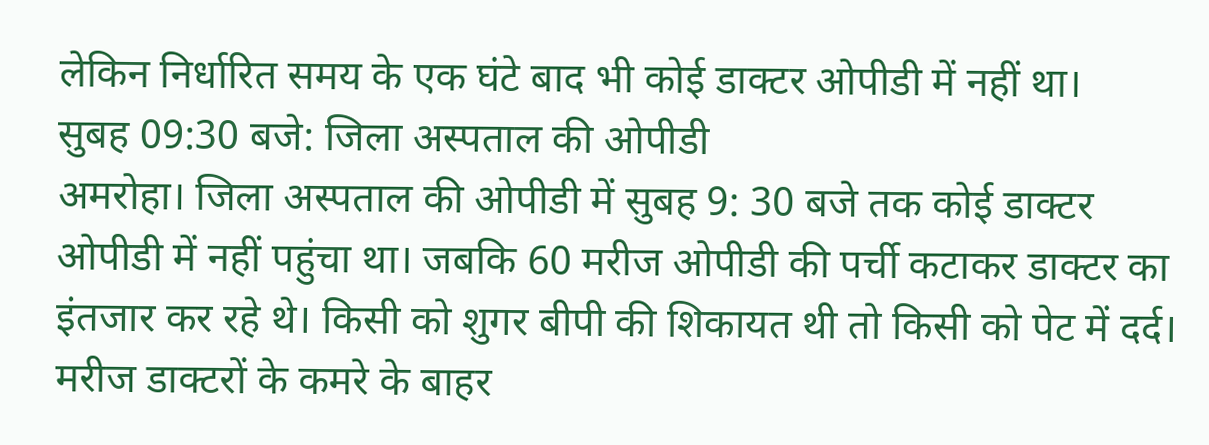लेकिन निर्धारित समय के एक घंटे बाद भी कोई डाक्टर ओपीडी में नहीं था।
सुबह 09:30 बजे: जिला अस्पताल की ओपीडी
अमरोहा। जिला अस्पताल की ओपीडी में सुबह 9: 30 बजे तक कोई डाक्टर ओपीडी में नहीं पहुंचा था। जबकि 60 मरीज ओपीडी की पर्ची कटाकर डाक्टर का इंतजार कर रहे थे। किसी को शुगर बीपी की शिकायत थी तो किसी को पेट में दर्द। मरीज डाक्टरों के कमरे के बाहर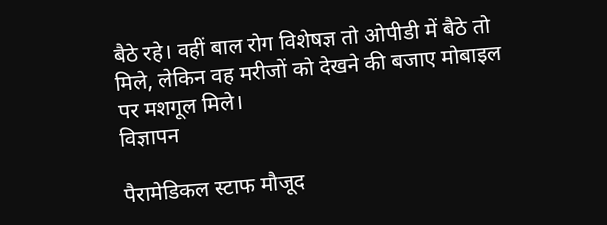बैठे रहे। वहीं बाल रोग विशेषज्ञ तो ओपीडी में बैठे तो मिले, लेकिन वह मरीजों को देखने की बजाए मोबाइल पर मशगूल मिले।
विज्ञापन

पैरामेडिकल स्टाफ मौजूद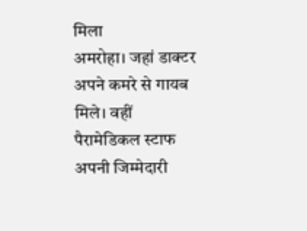मिला
अमरोहा। जहां डाक्टर अपने कमरे से गायब मिले। वहीं पैरामेडिकल स्टाफ अपनी जिम्मेदारी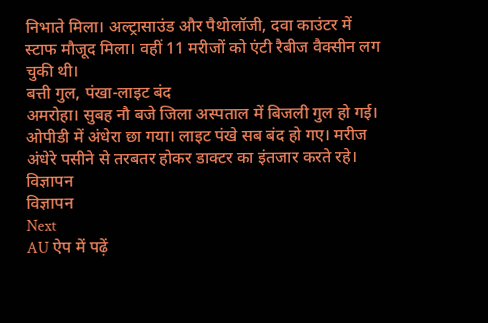निभाते मिला। अल्ट्रासाउंड और पैथोलॉजी, दवा काउंटर में स्टाफ मौजूद मिला। वहीं 11 मरीजों को एंटी रैबीज वैक्सीन लग चुकी थी।
बत्ती गुल, पंखा-लाइट बंद
अमरोहा। सुबह नौ बजे जिला अस्पताल में बिजली गुल हो गई। ओपीडी में अंधेरा छा गया। लाइट पंखे सब बंद हो गए। मरीज अंधेरे पसीने से तरबतर होकर डाक्टर का इंतजार करते रहे।
विज्ञापन
विज्ञापन
Next
AU ऐप में पढ़ें